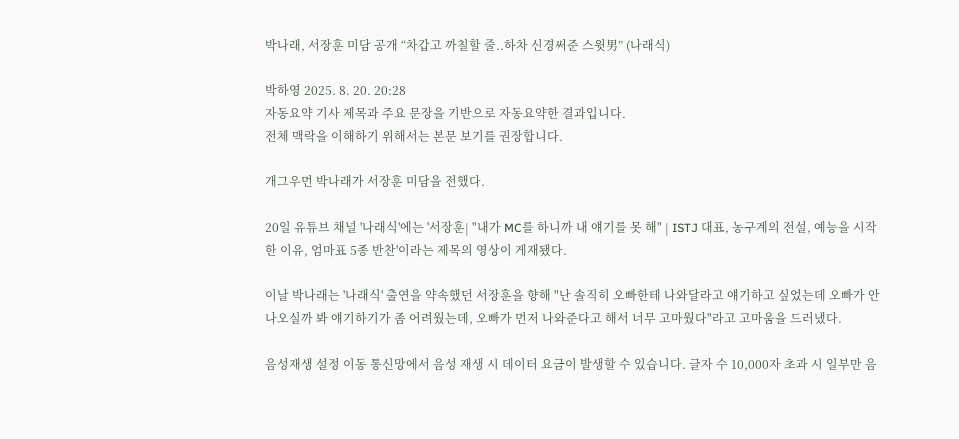박나래, 서장훈 미담 공개 “차갑고 까칠할 줄..하차 신경써준 스윗男” (나래식)

박하영 2025. 8. 20. 20:28
자동요약 기사 제목과 주요 문장을 기반으로 자동요약한 결과입니다.
전체 맥락을 이해하기 위해서는 본문 보기를 권장합니다.

개그우먼 박나래가 서장훈 미담을 전했다.

20일 유튜브 채널 '나래식'에는 '서장훈| "내가 MC를 하니까 내 얘기를 못 해" | ISTJ 대표, 농구계의 전설, 예능을 시작한 이유, 엄마표 5종 반찬'이라는 제목의 영상이 게재됐다.

이날 박나래는 '나래식' 출연을 약속했던 서장훈을 향해 "난 솔직히 오빠한테 나와달라고 얘기하고 싶었는데 오빠가 안 나오실까 봐 얘기하기가 좀 어려웠는데, 오빠가 먼저 나와준다고 해서 너무 고마웠다"라고 고마움을 드러냈다.

음성재생 설정 이동 통신망에서 음성 재생 시 데이터 요금이 발생할 수 있습니다. 글자 수 10,000자 초과 시 일부만 음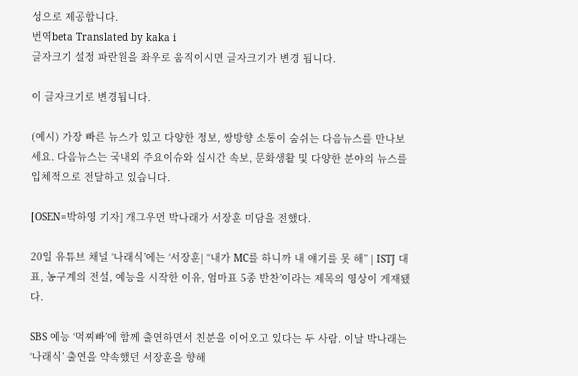성으로 제공합니다.
번역beta Translated by kaka i
글자크기 설정 파란원을 좌우로 움직이시면 글자크기가 변경 됩니다.

이 글자크기로 변경됩니다.

(예시) 가장 빠른 뉴스가 있고 다양한 정보, 쌍방향 소통이 숨쉬는 다음뉴스를 만나보세요. 다음뉴스는 국내외 주요이슈와 실시간 속보, 문화생활 및 다양한 분야의 뉴스를 입체적으로 전달하고 있습니다.

[OSEN=박하영 기자] 개그우먼 박나래가 서장훈 미담을 전했다.

20일 유튜브 채널 ‘나래식’에는 ‘서장훈| “내가 MC를 하니까 내 얘기를 못 해” | ISTJ 대표, 농구계의 전설, 예능을 시작한 이유, 엄마표 5종 반찬’이라는 제목의 영상이 게재됐다.

SBS 예능 ‘먹찌빠’에 함께 출연하면서 친분을 이어오고 있다는 두 사람. 이날 박나래는 ‘나래식’ 출연을 약속했던 서장훈을 향해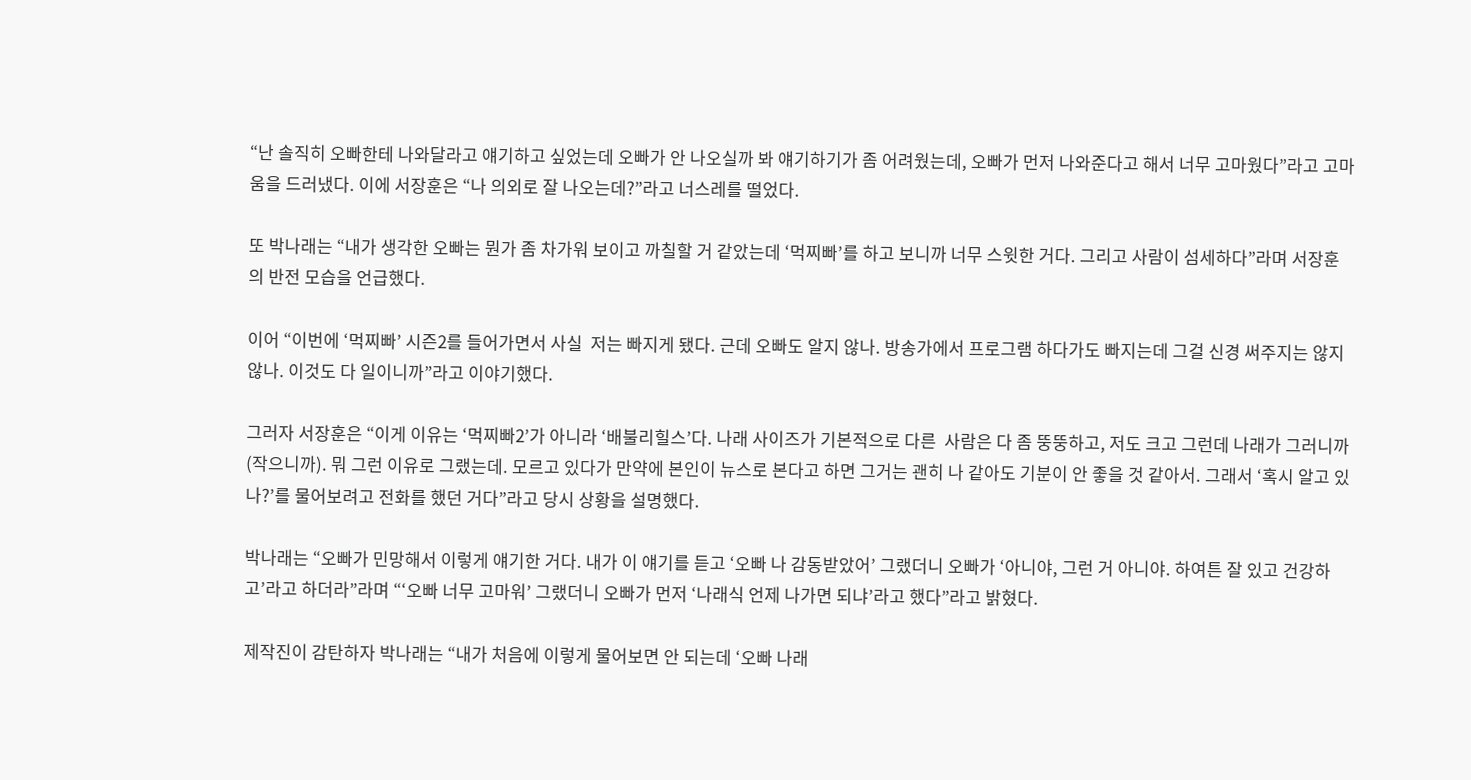“난 솔직히 오빠한테 나와달라고 얘기하고 싶었는데 오빠가 안 나오실까 봐 얘기하기가 좀 어려웠는데, 오빠가 먼저 나와준다고 해서 너무 고마웠다”라고 고마움을 드러냈다. 이에 서장훈은 “나 의외로 잘 나오는데?”라고 너스레를 떨었다.

또 박나래는 “내가 생각한 오빠는 뭔가 좀 차가워 보이고 까칠할 거 같았는데 ‘먹찌빠’를 하고 보니까 너무 스윗한 거다. 그리고 사람이 섬세하다”라며 서장훈의 반전 모습을 언급했다.

이어 “이번에 ‘먹찌빠’ 시즌2를 들어가면서 사실  저는 빠지게 됐다. 근데 오빠도 알지 않나. 방송가에서 프로그램 하다가도 빠지는데 그걸 신경 써주지는 않지 않나. 이것도 다 일이니까”라고 이야기했다.

그러자 서장훈은 “이게 이유는 ‘먹찌빠2’가 아니라 ‘배불리힐스’다. 나래 사이즈가 기본적으로 다른  사람은 다 좀 뚱뚱하고, 저도 크고 그런데 나래가 그러니까(작으니까). 뭐 그런 이유로 그랬는데. 모르고 있다가 만약에 본인이 뉴스로 본다고 하면 그거는 괜히 나 같아도 기분이 안 좋을 것 같아서. 그래서 ‘혹시 알고 있나?’를 물어보려고 전화를 했던 거다”라고 당시 상황을 설명했다.

박나래는 “오빠가 민망해서 이렇게 얘기한 거다. 내가 이 얘기를 듣고 ‘오빠 나 감동받았어’ 그랬더니 오빠가 ‘아니야, 그런 거 아니야. 하여튼 잘 있고 건강하고’라고 하더라”라며 “‘오빠 너무 고마워’ 그랬더니 오빠가 먼저 ‘나래식 언제 나가면 되냐’라고 했다”라고 밝혔다.

제작진이 감탄하자 박나래는 “내가 처음에 이렇게 물어보면 안 되는데 ‘오빠 나래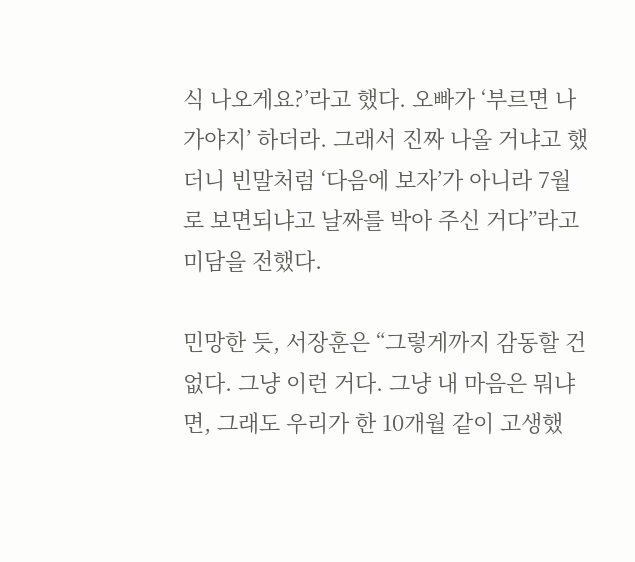식 나오게요?’라고 했다. 오빠가 ‘부르면 나가야지’ 하더라. 그래서 진짜 나올 거냐고 했더니 빈말처럼 ‘다음에 보자’가 아니라 7월로 보면되냐고 날짜를 박아 주신 거다”라고 미담을 전했다.

민망한 듯, 서장훈은 “그렇게까지 감동할 건 없다. 그냥 이런 거다. 그냥 내 마음은 뭐냐면, 그래도 우리가 한 10개월 같이 고생했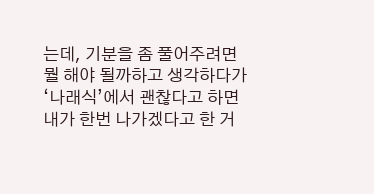는데, 기분을 좀 풀어주려면 뭘 해야 될까하고 생각하다가 ‘나래식’에서 괜찮다고 하면 내가 한번 나가겠다고 한 거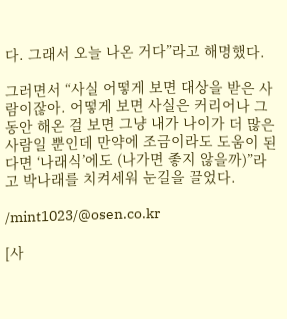다. 그래서 오늘 나온 거다”라고 해명했다.

그러면서 “사실 어떻게 보면 대상을 받은 사람이잖아. 어떻게 보면 사실은 커리어나 그동안 해온 걸 보면 그냥 내가 나이가 더 많은 사람일 뿐인데 만약에 조금이라도 도움이 된다면 ‘나래식’에도 (나가면 좋지 않을까)”라고 박나래를 치켜세워 눈길을 끌었다.

/mint1023/@osen.co.kr

[사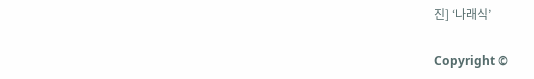진] ‘나래식’

Copyright ©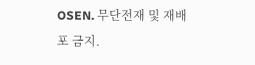OSEN. 무단전재 및 재배포 금지.